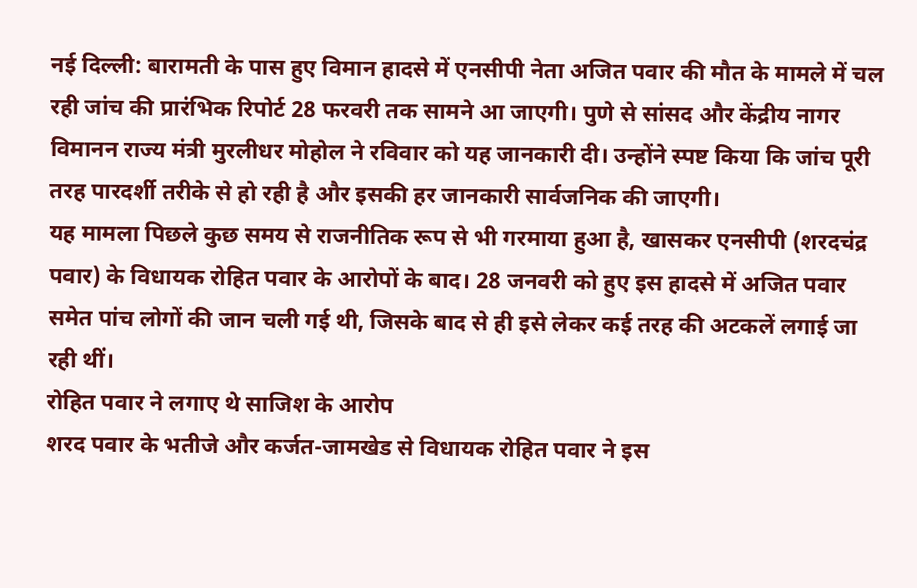नई दिल्ली: बारामती के पास हुए विमान हादसे में एनसीपी नेता अजित पवार की मौत के मामले में चल रही जांच की प्रारंभिक रिपोर्ट 28 फरवरी तक सामने आ जाएगी। पुणे से सांसद और केंद्रीय नागर विमानन राज्य मंत्री मुरलीधर मोहोल ने रविवार को यह जानकारी दी। उन्होंने स्पष्ट किया कि जांच पूरी तरह पारदर्शी तरीके से हो रही है और इसकी हर जानकारी सार्वजनिक की जाएगी।
यह मामला पिछले कुछ समय से राजनीतिक रूप से भी गरमाया हुआ है, खासकर एनसीपी (शरदचंद्र पवार) के विधायक रोहित पवार के आरोपों के बाद। 28 जनवरी को हुए इस हादसे में अजित पवार समेत पांच लोगों की जान चली गई थी, जिसके बाद से ही इसे लेकर कई तरह की अटकलें लगाई जा रही थीं।
रोहित पवार ने लगाए थे साजिश के आरोप
शरद पवार के भतीजे और कर्जत-जामखेड से विधायक रोहित पवार ने इस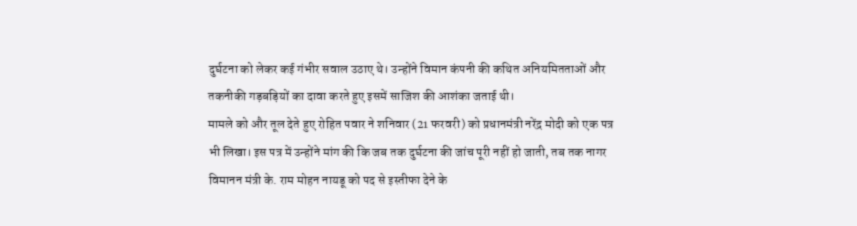दुर्घटना को लेकर कई गंभीर सवाल उठाए थे। उन्होंने विमान कंपनी की कथित अनियमितताओं और तकनीकी गड़बड़ियों का दावा करते हुए इसमें साजिश की आशंका जताई थी।
मामले को और तूल देते हुए रोहित पवार ने शनिवार (21 फरवरी) को प्रधानमंत्री नरेंद्र मोदी को एक पत्र भी लिखा। इस पत्र में उन्होंने मांग की कि जब तक दुर्घटना की जांच पूरी नहीं हो जाती, तब तक नागर विमानन मंत्री के. राम मोहन नायडू को पद से इस्तीफा देने के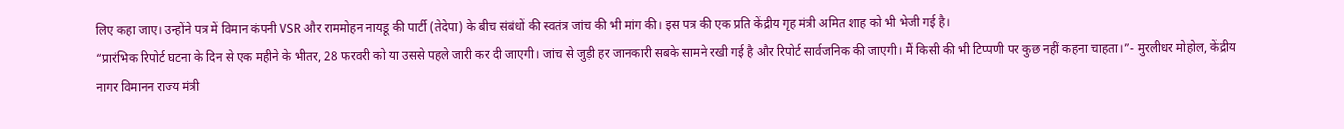लिए कहा जाए। उन्होंने पत्र में विमान कंपनी VSR और राममोहन नायडू की पार्टी (तेदेपा) के बीच संबंधों की स्वतंत्र जांच की भी मांग की। इस पत्र की एक प्रति केंद्रीय गृह मंत्री अमित शाह को भी भेजी गई है।
“प्रारंभिक रिपोर्ट घटना के दिन से एक महीने के भीतर, 28 फरवरी को या उससे पहले जारी कर दी जाएगी। जांच से जुड़ी हर जानकारी सबके सामने रखी गई है और रिपोर्ट सार्वजनिक की जाएगी। मैं किसी की भी टिप्पणी पर कुछ नहीं कहना चाहता।”- मुरलीधर मोहोल, केंद्रीय नागर विमानन राज्य मंत्री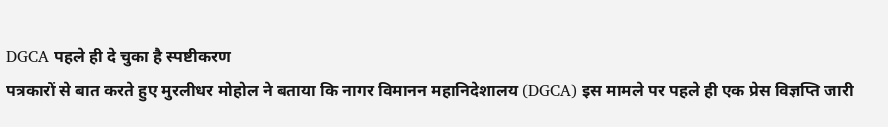DGCA पहले ही दे चुका है स्पष्टीकरण
पत्रकारों से बात करते हुए मुरलीधर मोहोल ने बताया कि नागर विमानन महानिदेशालय (DGCA) इस मामले पर पहले ही एक प्रेस विज्ञप्ति जारी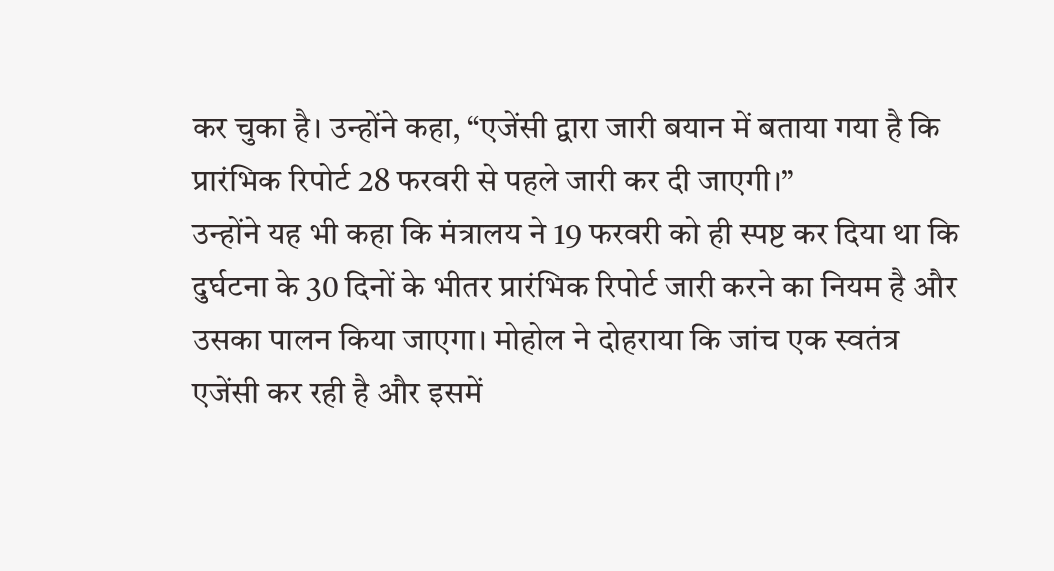कर चुका है। उन्होंने कहा, “एजेंसी द्वारा जारी बयान में बताया गया है कि प्रारंभिक रिपोर्ट 28 फरवरी से पहले जारी कर दी जाएगी।”
उन्होंने यह भी कहा कि मंत्रालय ने 19 फरवरी को ही स्पष्ट कर दिया था कि दुर्घटना के 30 दिनों के भीतर प्रारंभिक रिपोर्ट जारी करने का नियम है और उसका पालन किया जाएगा। मोहोल ने दोहराया कि जांच एक स्वतंत्र एजेंसी कर रही है और इसमें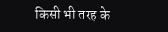किसी भी तरह के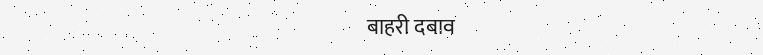बाहरी दबाव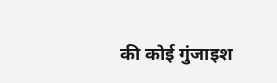की कोई गुंजाइश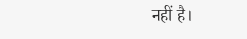नहीं है।